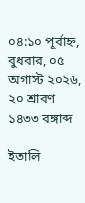০৪:১০ পূর্বাহ্ন, বুধবার, ০৫ অগাস্ট ২০২৬, ২০ শ্রাবণ ১৪৩৩ বঙ্গাব্দ

ইতালি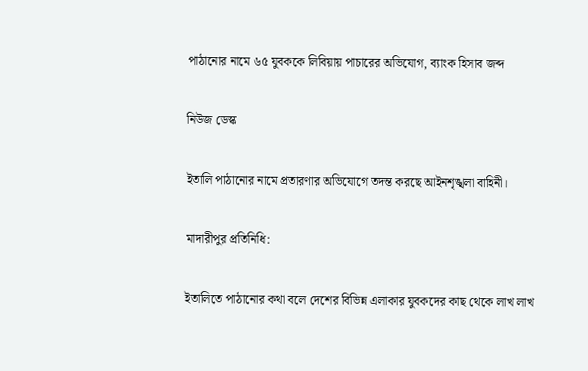পাঠানোর নামে ৬৫ যুবককে লিবিয়ায় পাচারের অভিযোগ, ব্যাংক হিসাব জব্দ

নিউজ ডেস্ক

ইতালি পাঠানোর নামে প্রতারণার অভিযোগে তদন্ত করছে আইনশৃঙ্খলা বাহিনী।

মাদারীপুর প্রতিনিধি:

ইতালিতে পাঠানোর কথা বলে দেশের বিভিন্ন এলাকার যুবকদের কাছ থেকে লাখ লাখ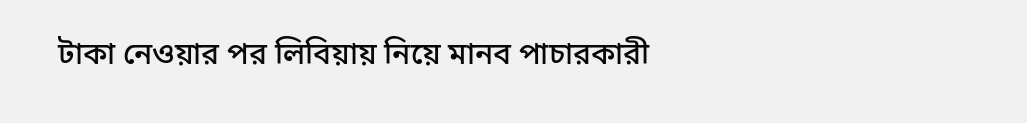টাকা নেওয়ার পর লিবিয়ায় নিয়ে মানব পাচারকারী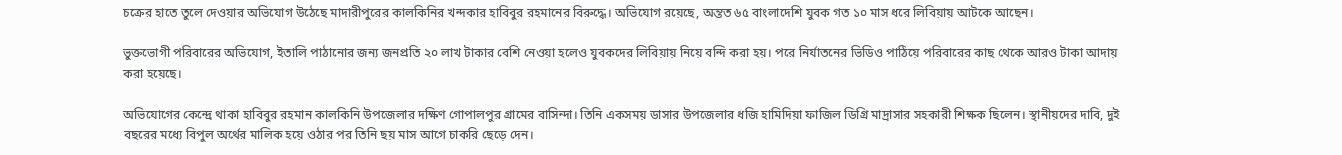চক্রের হাতে তুলে দেওয়ার অভিযোগ উঠেছে মাদারীপুরের কালকিনির খন্দকার হাবিবুর রহমানের বিরুদ্ধে। অভিযোগ রয়েছে, অন্তত ৬৫ বাংলাদেশি যুবক গত ১০ মাস ধরে লিবিয়ায় আটকে আছেন।

ভুক্তভোগী পরিবারের অভিযোগ, ইতালি পাঠানোর জন্য জনপ্রতি ২০ লাখ টাকার বেশি নেওয়া হলেও যুবকদের লিবিয়ায় নিয়ে বন্দি করা হয়। পরে নির্যাতনের ভিডিও পাঠিয়ে পরিবারের কাছ থেকে আরও টাকা আদায় করা হয়েছে।

অভিযোগের কেন্দ্রে থাকা হাবিবুর রহমান কালকিনি উপজেলার দক্ষিণ গোপালপুর গ্রামের বাসিন্দা। তিনি একসময় ডাসার উপজেলার ধজি হামিদিয়া ফাজিল ডিগ্রি মাদ্রাসার সহকারী শিক্ষক ছিলেন। স্থানীয়দের দাবি, দুই বছরের মধ্যে বিপুল অর্থের মালিক হয়ে ওঠার পর তিনি ছয় মাস আগে চাকরি ছেড়ে দেন।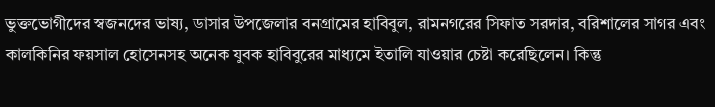ভুক্তভোগীদের স্বজনদের ভাষ্য, ডাসার উপজেলার বনগ্রামের হাবিবুল, রামনগরের সিফাত সরদার, বরিশালের সাগর এবং কালকিনির ফয়সাল হোসেনসহ অনেক যুবক হাবিবুরের মাধ্যমে ইতালি যাওয়ার চেষ্টা করেছিলেন। কিন্তু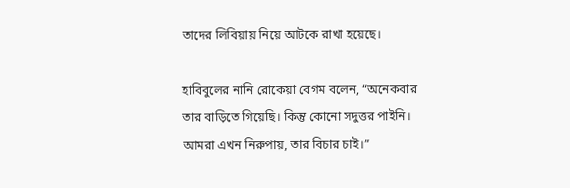তাদের লিবিয়ায় নিয়ে আটকে রাখা হয়েছে।

হাবিবুলের নানি রোকেয়া বেগম বলেন, “অনেকবার তার বাড়িতে গিয়েছি। কিন্তু কোনো সদুত্তর পাইনি। আমরা এখন নিরুপায়, তার বিচার চাই।”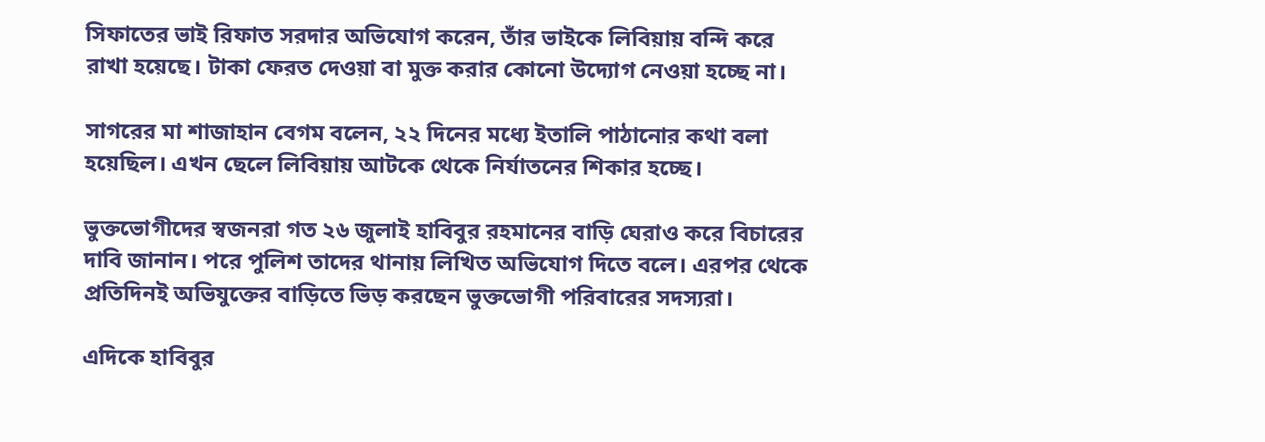সিফাতের ভাই রিফাত সরদার অভিযোগ করেন, তাঁর ভাইকে লিবিয়ায় বন্দি করে রাখা হয়েছে। টাকা ফেরত দেওয়া বা মুক্ত করার কোনো উদ্যোগ নেওয়া হচ্ছে না।

সাগরের মা শাজাহান বেগম বলেন, ২২ দিনের মধ্যে ইতালি পাঠানোর কথা বলা হয়েছিল। এখন ছেলে লিবিয়ায় আটকে থেকে নির্যাতনের শিকার হচ্ছে।

ভুক্তভোগীদের স্বজনরা গত ২৬ জুলাই হাবিবুর রহমানের বাড়ি ঘেরাও করে বিচারের দাবি জানান। পরে পুলিশ তাদের থানায় লিখিত অভিযোগ দিতে বলে। এরপর থেকে প্রতিদিনই অভিযুক্তের বাড়িতে ভিড় করছেন ভুক্তভোগী পরিবারের সদস্যরা।

এদিকে হাবিবুর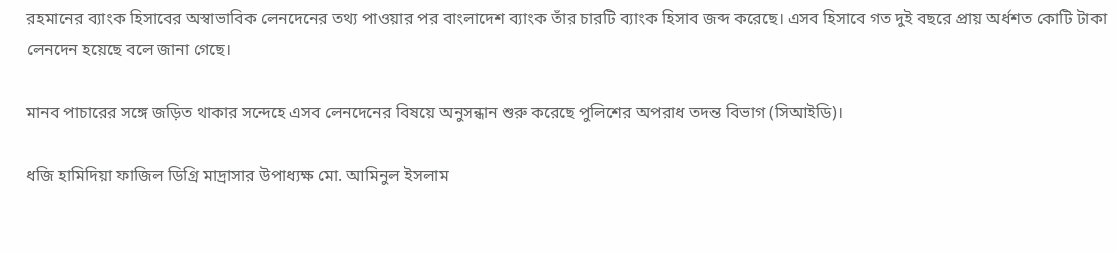রহমানের ব্যাংক হিসাবের অস্বাভাবিক লেনদেনের তথ্য পাওয়ার পর বাংলাদেশ ব্যাংক তাঁর চারটি ব্যাংক হিসাব জব্দ করেছে। এসব হিসাবে গত দুই বছরে প্রায় অর্ধশত কোটি টাকা লেনদেন হয়েছে বলে জানা গেছে।

মানব পাচারের সঙ্গে জড়িত থাকার সন্দেহে এসব লেনদেনের বিষয়ে অনুসন্ধান শুরু করেছে পুলিশের অপরাধ তদন্ত বিভাগ (সিআইডি)।

ধজি হামিদিয়া ফাজিল ডিগ্রি মাদ্রাসার উপাধ্যক্ষ মো. আমিনুল ইসলাম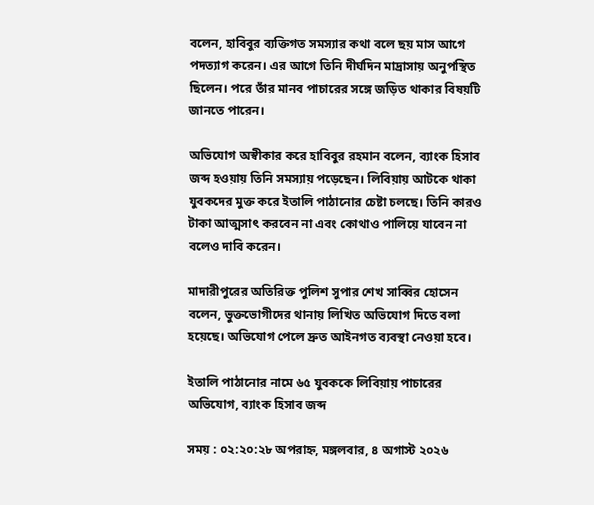বলেন, হাবিবুর ব্যক্তিগত সমস্যার কথা বলে ছয় মাস আগে পদত্যাগ করেন। এর আগে তিনি দীর্ঘদিন মাদ্রাসায় অনুপস্থিত ছিলেন। পরে তাঁর মানব পাচারের সঙ্গে জড়িত থাকার বিষয়টি জানতে পারেন।

অভিযোগ অস্বীকার করে হাবিবুর রহমান বলেন, ব্যাংক হিসাব জব্দ হওয়ায় তিনি সমস্যায় পড়েছেন। লিবিয়ায় আটকে থাকা যুবকদের মুক্ত করে ইতালি পাঠানোর চেষ্টা চলছে। তিনি কারও টাকা আত্মসাৎ করবেন না এবং কোথাও পালিয়ে যাবেন না বলেও দাবি করেন।

মাদারীপুরের অতিরিক্ত পুলিশ সুপার শেখ সাব্বির হোসেন বলেন, ভুক্তভোগীদের থানায় লিখিত অভিযোগ দিতে বলা হয়েছে। অভিযোগ পেলে দ্রুত আইনগত ব্যবস্থা নেওয়া হবে।

ইতালি পাঠানোর নামে ৬৫ যুবককে লিবিয়ায় পাচারের অভিযোগ, ব্যাংক হিসাব জব্দ

সময় : ০২:২০:২৮ অপরাহ্ন, মঙ্গলবার, ৪ অগাস্ট ২০২৬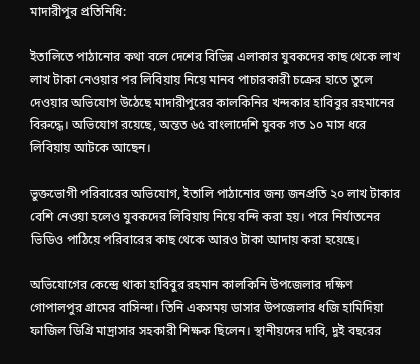মাদারীপুর প্রতিনিধি:

ইতালিতে পাঠানোর কথা বলে দেশের বিভিন্ন এলাকার যুবকদের কাছ থেকে লাখ লাখ টাকা নেওয়ার পর লিবিয়ায় নিয়ে মানব পাচারকারী চক্রের হাতে তুলে দেওয়ার অভিযোগ উঠেছে মাদারীপুরের কালকিনির খন্দকার হাবিবুর রহমানের বিরুদ্ধে। অভিযোগ রয়েছে, অন্তত ৬৫ বাংলাদেশি যুবক গত ১০ মাস ধরে লিবিয়ায় আটকে আছেন।

ভুক্তভোগী পরিবারের অভিযোগ, ইতালি পাঠানোর জন্য জনপ্রতি ২০ লাখ টাকার বেশি নেওয়া হলেও যুবকদের লিবিয়ায় নিয়ে বন্দি করা হয়। পরে নির্যাতনের ভিডিও পাঠিয়ে পরিবারের কাছ থেকে আরও টাকা আদায় করা হয়েছে।

অভিযোগের কেন্দ্রে থাকা হাবিবুর রহমান কালকিনি উপজেলার দক্ষিণ গোপালপুর গ্রামের বাসিন্দা। তিনি একসময় ডাসার উপজেলার ধজি হামিদিয়া ফাজিল ডিগ্রি মাদ্রাসার সহকারী শিক্ষক ছিলেন। স্থানীয়দের দাবি, দুই বছরের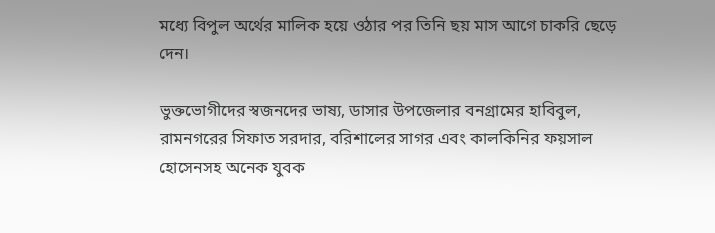মধ্যে বিপুল অর্থের মালিক হয়ে ওঠার পর তিনি ছয় মাস আগে চাকরি ছেড়ে দেন।

ভুক্তভোগীদের স্বজনদের ভাষ্য, ডাসার উপজেলার বনগ্রামের হাবিবুল, রামনগরের সিফাত সরদার, বরিশালের সাগর এবং কালকিনির ফয়সাল হোসেনসহ অনেক যুবক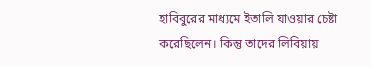হাবিবুরের মাধ্যমে ইতালি যাওয়ার চেষ্টা করেছিলেন। কিন্তু তাদের লিবিয়ায়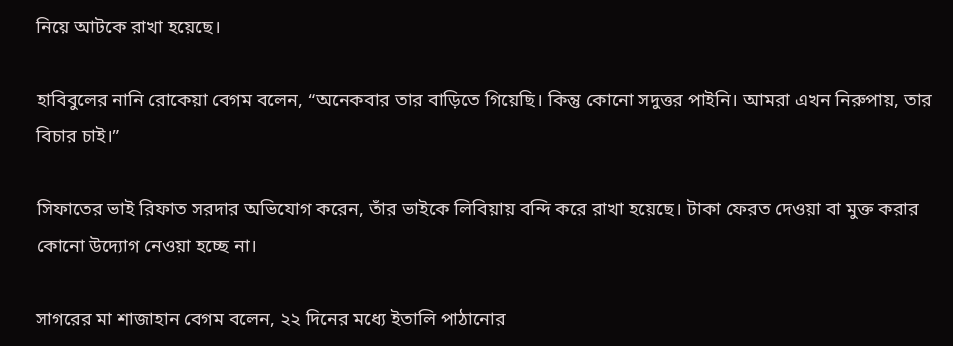নিয়ে আটকে রাখা হয়েছে।

হাবিবুলের নানি রোকেয়া বেগম বলেন, “অনেকবার তার বাড়িতে গিয়েছি। কিন্তু কোনো সদুত্তর পাইনি। আমরা এখন নিরুপায়, তার বিচার চাই।”

সিফাতের ভাই রিফাত সরদার অভিযোগ করেন, তাঁর ভাইকে লিবিয়ায় বন্দি করে রাখা হয়েছে। টাকা ফেরত দেওয়া বা মুক্ত করার কোনো উদ্যোগ নেওয়া হচ্ছে না।

সাগরের মা শাজাহান বেগম বলেন, ২২ দিনের মধ্যে ইতালি পাঠানোর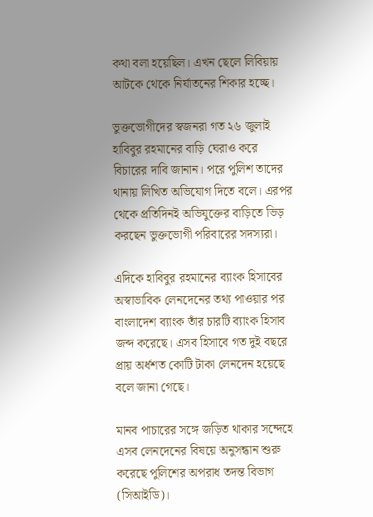কথা বলা হয়েছিল। এখন ছেলে লিবিয়ায় আটকে থেকে নির্যাতনের শিকার হচ্ছে।

ভুক্তভোগীদের স্বজনরা গত ২৬ জুলাই হাবিবুর রহমানের বাড়ি ঘেরাও করে বিচারের দাবি জানান। পরে পুলিশ তাদের থানায় লিখিত অভিযোগ দিতে বলে। এরপর থেকে প্রতিদিনই অভিযুক্তের বাড়িতে ভিড় করছেন ভুক্তভোগী পরিবারের সদস্যরা।

এদিকে হাবিবুর রহমানের ব্যাংক হিসাবের অস্বাভাবিক লেনদেনের তথ্য পাওয়ার পর বাংলাদেশ ব্যাংক তাঁর চারটি ব্যাংক হিসাব জব্দ করেছে। এসব হিসাবে গত দুই বছরে প্রায় অর্ধশত কোটি টাকা লেনদেন হয়েছে বলে জানা গেছে।

মানব পাচারের সঙ্গে জড়িত থাকার সন্দেহে এসব লেনদেনের বিষয়ে অনুসন্ধান শুরু করেছে পুলিশের অপরাধ তদন্ত বিভাগ (সিআইডি)।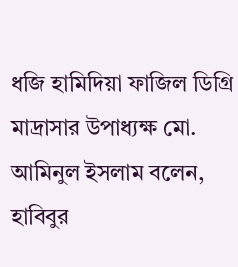ধজি হামিদিয়া ফাজিল ডিগ্রি মাদ্রাসার উপাধ্যক্ষ মো. আমিনুল ইসলাম বলেন, হাবিবুর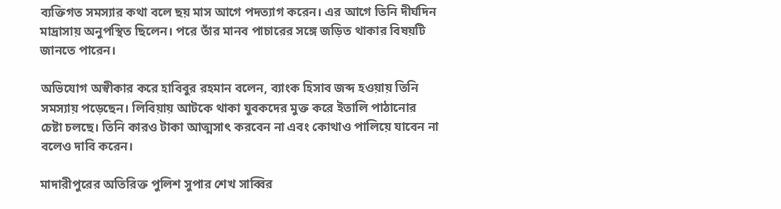ব্যক্তিগত সমস্যার কথা বলে ছয় মাস আগে পদত্যাগ করেন। এর আগে তিনি দীর্ঘদিন মাদ্রাসায় অনুপস্থিত ছিলেন। পরে তাঁর মানব পাচারের সঙ্গে জড়িত থাকার বিষয়টি জানতে পারেন।

অভিযোগ অস্বীকার করে হাবিবুর রহমান বলেন, ব্যাংক হিসাব জব্দ হওয়ায় তিনি সমস্যায় পড়েছেন। লিবিয়ায় আটকে থাকা যুবকদের মুক্ত করে ইতালি পাঠানোর চেষ্টা চলছে। তিনি কারও টাকা আত্মসাৎ করবেন না এবং কোথাও পালিয়ে যাবেন না বলেও দাবি করেন।

মাদারীপুরের অতিরিক্ত পুলিশ সুপার শেখ সাব্বির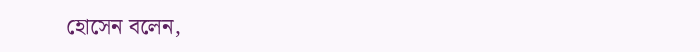হোসেন বলেন,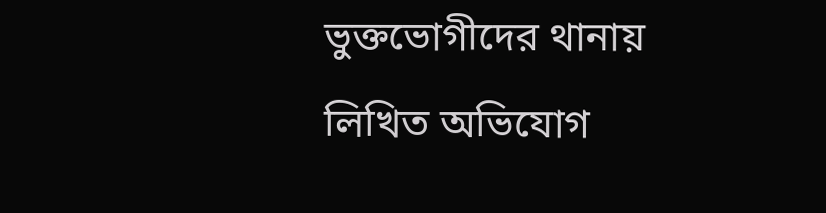ভুক্তভোগীদের থানায় লিখিত অভিযোগ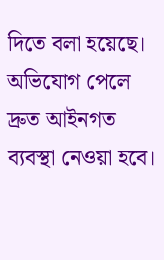দিতে বলা হয়েছে। অভিযোগ পেলে দ্রুত আইনগত ব্যবস্থা নেওয়া হবে।